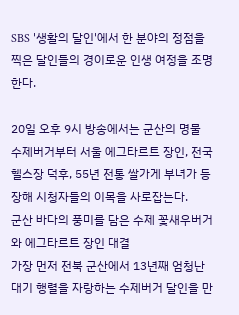SBS '생활의 달인'에서 한 분야의 정점을 찍은 달인들의 경이로운 인생 여정을 조명한다.

20일 오후 9시 방송에서는 군산의 명물 수제버거부터 서울 에그타르트 장인, 전국 헬스장 덕후, 55년 전통 쌀가게 부녀가 등장해 시청자들의 이목을 사로잡는다.
군산 바다의 풍미를 담은 수제 꽃새우버거와 에그타르트 장인 대결
가장 먼저 전북 군산에서 13년째 엄청난 대기 행렬을 자랑하는 수제버거 달인을 만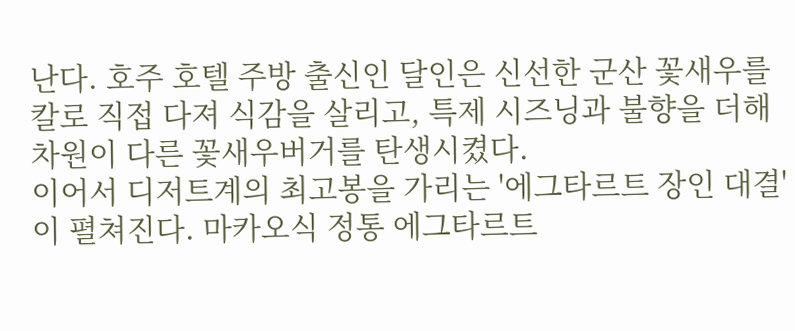난다. 호주 호텔 주방 출신인 달인은 신선한 군산 꽃새우를 칼로 직접 다져 식감을 살리고, 특제 시즈닝과 불향을 더해 차원이 다른 꽃새우버거를 탄생시켰다.
이어서 디저트계의 최고봉을 가리는 '에그타르트 장인 대결'이 펼쳐진다. 마카오식 정통 에그타르트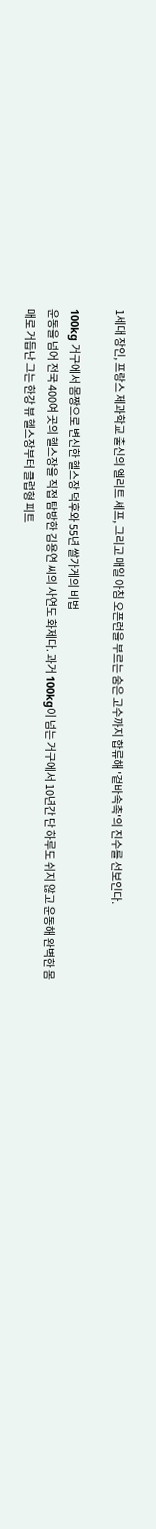1세대 장인, 프랑스 제과학교 출신의 엘리트 셰프, 그리고 매일 아침 오픈런을 부르는 숨은 고수까지 합류해 '겉바속촉'의 진수를 선보인다.

100kg 거구에서 몸짱으로 변신한 헬스장 덕후와 55년 쌀가게의 비법
운동을 넘어 전국 400여 곳의 헬스장을 직접 탐방한 김용연 씨의 사연도 화제다. 과거 100kg이 넘는 거구에서 10년간 단 하루도 쉬지 않고 운동해 완벽한 몸매로 거듭난 그는 한강 뷰 헬스장부터 클럽형 피트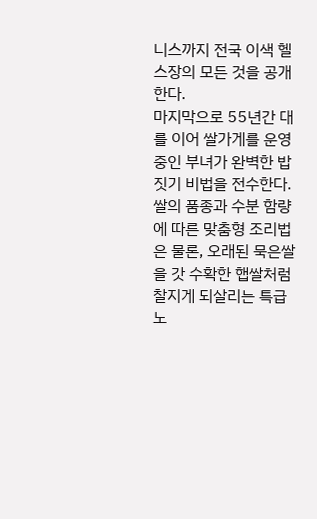니스까지 전국 이색 헬스장의 모든 것을 공개한다.
마지막으로 55년간 대를 이어 쌀가게를 운영 중인 부녀가 완벽한 밥 짓기 비법을 전수한다. 쌀의 품종과 수분 함량에 따른 맞춤형 조리법은 물론, 오래된 묵은쌀을 갓 수확한 햅쌀처럼 찰지게 되살리는 특급 노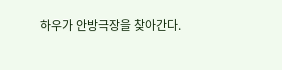하우가 안방극장을 찾아간다.